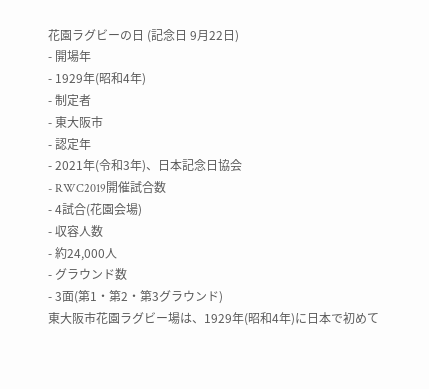花園ラグビーの日 (記念日 9月22日)
- 開場年
- 1929年(昭和4年)
- 制定者
- 東大阪市
- 認定年
- 2021年(令和3年)、日本記念日協会
- RWC2019開催試合数
- 4試合(花園会場)
- 収容人数
- 約24,000人
- グラウンド数
- 3面(第1・第2・第3グラウンド)
東大阪市花園ラグビー場は、1929年(昭和4年)に日本で初めて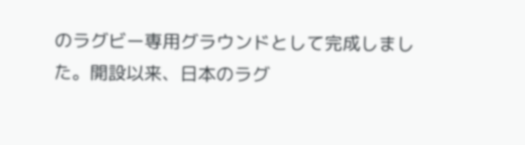のラグビー専用グラウンドとして完成しました。開設以来、日本のラグ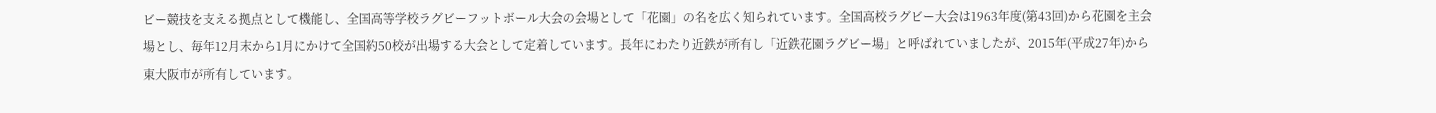ビー競技を支える拠点として機能し、全国高等学校ラグビーフットボール大会の会場として「花園」の名を広く知られています。全国高校ラグビー大会は1963年度(第43回)から花園を主会場とし、毎年12月末から1月にかけて全国約50校が出場する大会として定着しています。長年にわたり近鉄が所有し「近鉄花園ラグビー場」と呼ばれていましたが、2015年(平成27年)から東大阪市が所有しています。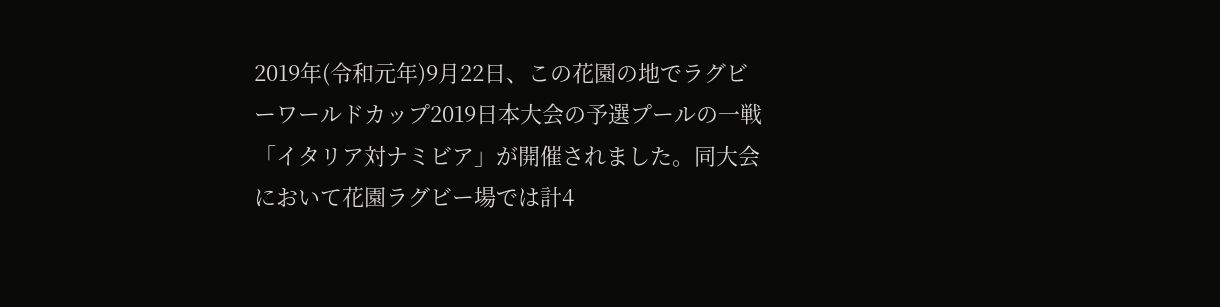2019年(令和元年)9月22日、この花園の地でラグビーワールドカップ2019日本大会の予選プールの一戦「イタリア対ナミビア」が開催されました。同大会において花園ラグビー場では計4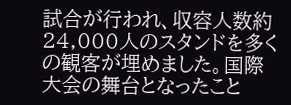試合が行われ、収容人数約24,000人のスタンドを多くの観客が埋めました。国際大会の舞台となったこと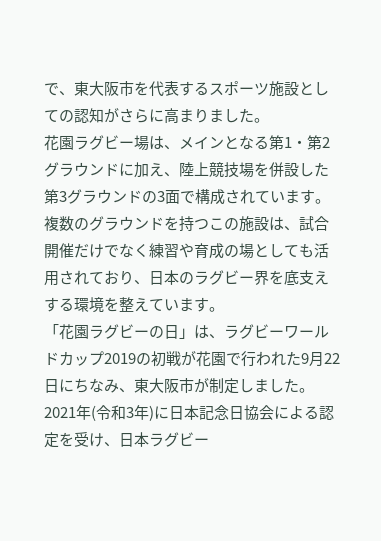で、東大阪市を代表するスポーツ施設としての認知がさらに高まりました。
花園ラグビー場は、メインとなる第1・第2グラウンドに加え、陸上競技場を併設した第3グラウンドの3面で構成されています。複数のグラウンドを持つこの施設は、試合開催だけでなく練習や育成の場としても活用されており、日本のラグビー界を底支えする環境を整えています。
「花園ラグビーの日」は、ラグビーワールドカップ2019の初戦が花園で行われた9月22日にちなみ、東大阪市が制定しました。2021年(令和3年)に日本記念日協会による認定を受け、日本ラグビー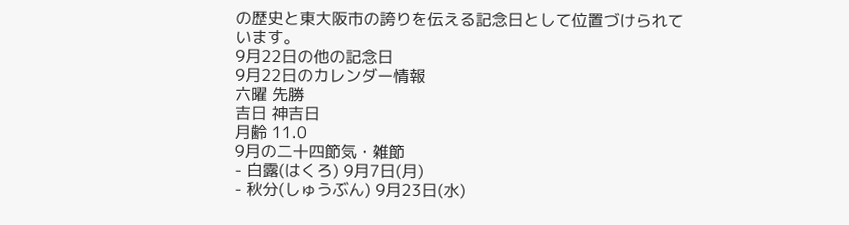の歴史と東大阪市の誇りを伝える記念日として位置づけられています。
9月22日の他の記念日
9月22日のカレンダー情報
六曜 先勝
吉日 神吉日
月齢 11.0
9月の二十四節気・雑節
- 白露(はくろ) 9月7日(月)
- 秋分(しゅうぶん) 9月23日(水)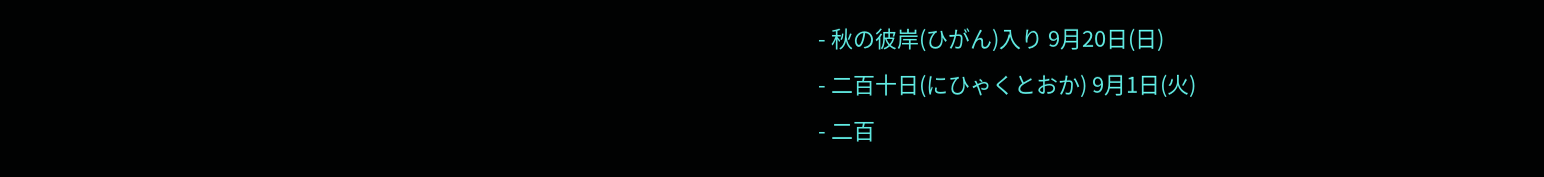- 秋の彼岸(ひがん)入り 9月20日(日)
- 二百十日(にひゃくとおか) 9月1日(火)
- 二百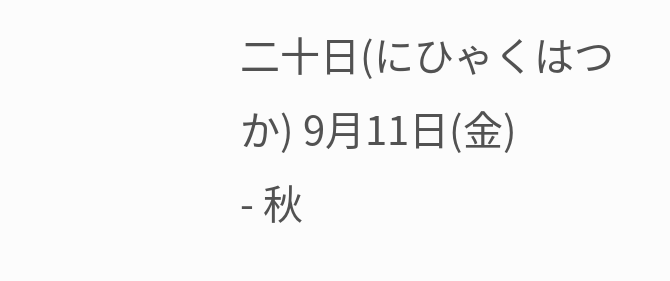二十日(にひゃくはつか) 9月11日(金)
- 秋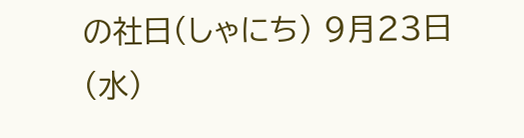の社日(しゃにち) 9月23日(水)